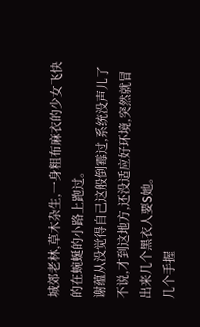城郊老林,草木杂生,一身粗布麻衣的少女飞快的在蜿蜒的小路上跑过。
谢蕴从没觉得自己这般倒霉过,系统没声儿了不说,才到这地方,还没适应好环境,突然就冒出来几个黑衣人要S她。
几个手握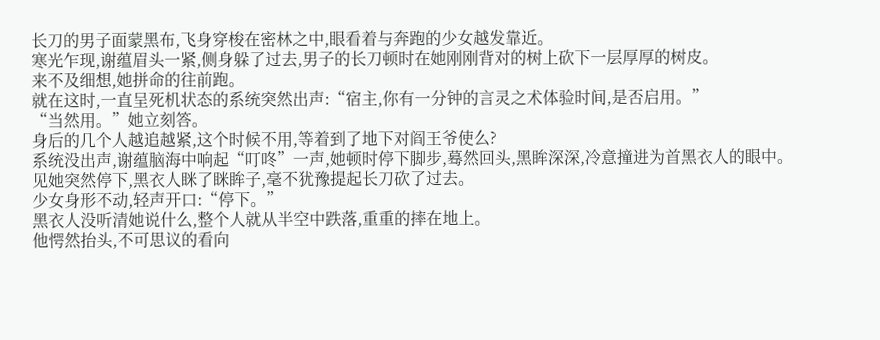长刀的男子面蒙黑布,飞身穿梭在密林之中,眼看着与奔跑的少女越发靠近。
寒光乍现,谢蕴眉头一紧,侧身躲了过去,男子的长刀顿时在她刚刚背对的树上砍下一层厚厚的树皮。
来不及细想,她拼命的往前跑。
就在这时,一直呈死机状态的系统突然出声:“宿主,你有一分钟的言灵之术体验时间,是否启用。”
“当然用。”她立刻答。
身后的几个人越追越紧,这个时候不用,等着到了地下对阎王爷使么?
系统没出声,谢蕴脑海中响起“叮咚”一声,她顿时停下脚步,蓦然回头,黑眸深深,冷意撞进为首黑衣人的眼中。
见她突然停下,黑衣人眯了眯眸子,毫不犹豫提起长刀砍了过去。
少女身形不动,轻声开口:“停下。”
黑衣人没听清她说什么,整个人就从半空中跌落,重重的摔在地上。
他愕然抬头,不可思议的看向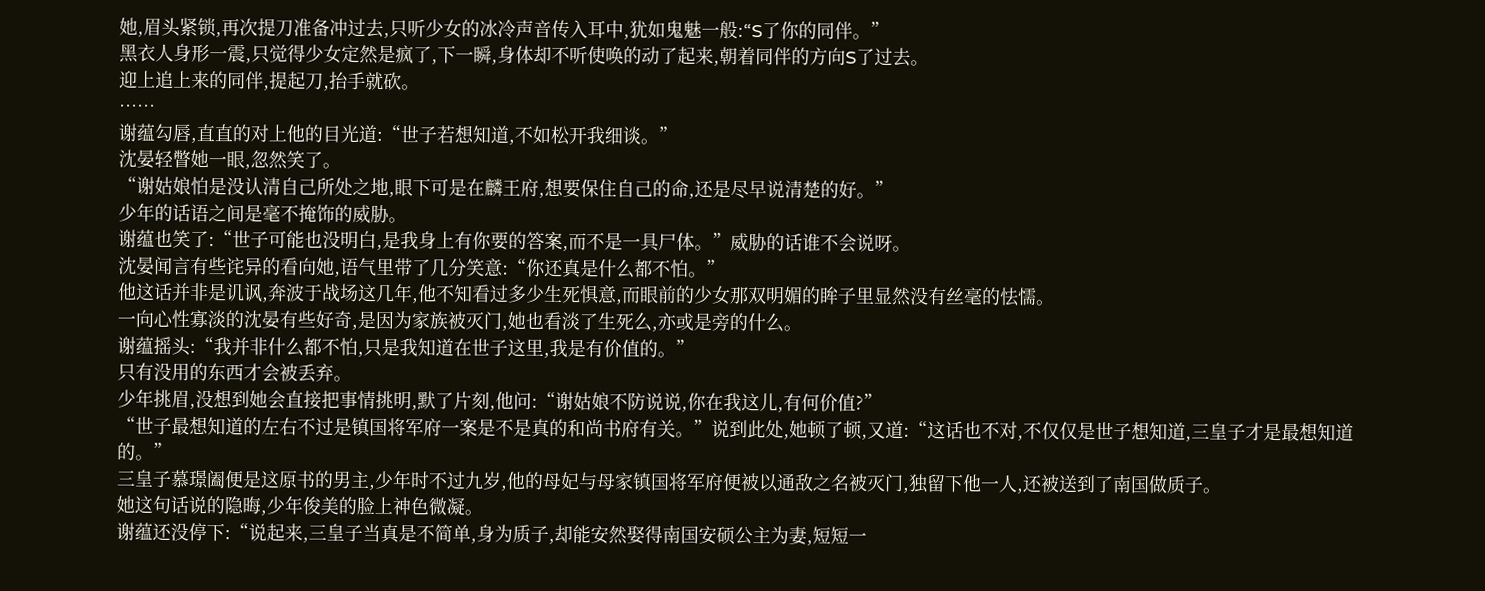她,眉头紧锁,再次提刀准备冲过去,只听少女的冰冷声音传入耳中,犹如鬼魅一般:“S了你的同伴。”
黑衣人身形一震,只觉得少女定然是疯了,下一瞬,身体却不听使唤的动了起来,朝着同伴的方向S了过去。
迎上追上来的同伴,提起刀,抬手就砍。
……
谢蕴勾唇,直直的对上他的目光道:“世子若想知道,不如松开我细谈。”
沈晏轻瞥她一眼,忽然笑了。
“谢姑娘怕是没认清自己所处之地,眼下可是在麟王府,想要保住自己的命,还是尽早说清楚的好。”
少年的话语之间是毫不掩饰的威胁。
谢蕴也笑了:“世子可能也没明白,是我身上有你要的答案,而不是一具尸体。”威胁的话谁不会说呀。
沈晏闻言有些诧异的看向她,语气里带了几分笑意:“你还真是什么都不怕。”
他这话并非是讥讽,奔波于战场这几年,他不知看过多少生死惧意,而眼前的少女那双明媚的眸子里显然没有丝毫的怯懦。
一向心性寡淡的沈晏有些好奇,是因为家族被灭门,她也看淡了生死么,亦或是旁的什么。
谢蕴摇头:“我并非什么都不怕,只是我知道在世子这里,我是有价值的。”
只有没用的东西才会被丢弃。
少年挑眉,没想到她会直接把事情挑明,默了片刻,他问:“谢姑娘不防说说,你在我这儿,有何价值?”
“世子最想知道的左右不过是镇国将军府一案是不是真的和尚书府有关。”说到此处,她顿了顿,又道:“这话也不对,不仅仅是世子想知道,三皇子才是最想知道的。”
三皇子慕璟阖便是这原书的男主,少年时不过九岁,他的母妃与母家镇国将军府便被以通敌之名被灭门,独留下他一人,还被送到了南国做质子。
她这句话说的隐晦,少年俊美的脸上神色微凝。
谢蕴还没停下:“说起来,三皇子当真是不简单,身为质子,却能安然娶得南国安硕公主为妻,短短一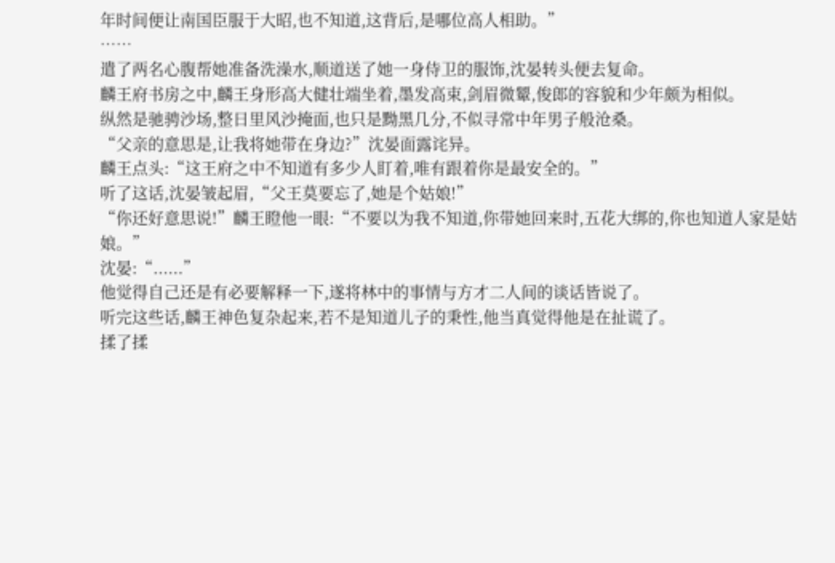年时间便让南国臣服于大昭,也不知道,这背后,是哪位高人相助。”
……
遣了两名心腹帮她准备洗澡水,顺道送了她一身侍卫的服饰,沈晏转头便去复命。
麟王府书房之中,麟王身形高大健壮端坐着,墨发高束,剑眉微颦,俊郎的容貌和少年颇为相似。
纵然是驰骋沙场,整日里风沙掩面,也只是黝黑几分,不似寻常中年男子般沧桑。
“父亲的意思是,让我将她带在身边?”沈晏面露诧异。
麟王点头:“这王府之中不知道有多少人盯着,唯有跟着你是最安全的。”
听了这话,沈晏皱起眉,“父王莫要忘了,她是个姑娘!”
“你还好意思说!”麟王瞪他一眼:“不要以为我不知道,你带她回来时,五花大绑的,你也知道人家是姑娘。”
沈晏:“......”
他觉得自己还是有必要解释一下,遂将林中的事情与方才二人间的谈话皆说了。
听完这些话,麟王神色复杂起来,若不是知道儿子的秉性,他当真觉得他是在扯谎了。
揉了揉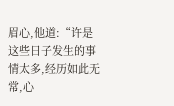眉心,他道:“许是这些日子发生的事情太多,经历如此无常,心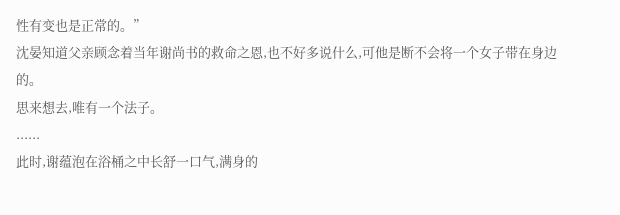性有变也是正常的。”
沈晏知道父亲顾念着当年谢尚书的救命之恩,也不好多说什么,可他是断不会将一个女子带在身边的。
思来想去,唯有一个法子。
......
此时,谢蕴泡在浴桶之中长舒一口气,满身的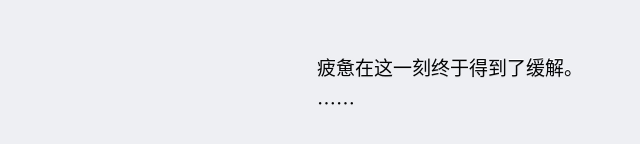疲惫在这一刻终于得到了缓解。
……